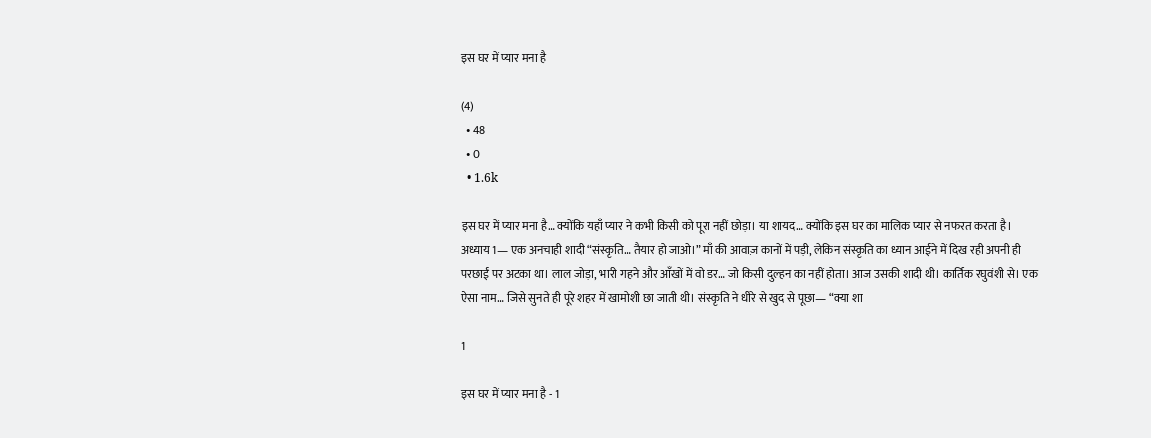इस घर में प्यार मना है

(4)
  • 48
  • 0
  • 1.6k

इस घर में प्यार मना है… क्योंकि यहाँ प्यार ने कभी किसी को पूरा नहीं छोड़ा। या शायद… क्योंकि इस घर का मालिक प्यार से नफरत करता है। अध्याय 1— एक अनचाही शादी “संस्कृति… तैयार हो जाओ।” माँ की आवाज़ कानों में पड़ी, लेकिन संस्कृति का ध्यान आईने में दिख रही अपनी ही परछाईं पर अटका था। लाल जोड़ा, भारी गहने और आँखों में वो डर… जो किसी दुल्हन का नहीं होता। आज उसकी शादी थी। कार्तिक रघुवंशी से। एक ऐसा नाम… जिसे सुनते ही पूरे शहर में खामोशी छा जाती थी। संस्कृति ने धीरे से खुद से पूछा— “क्या शा

1

इस घर में प्यार मना है - 1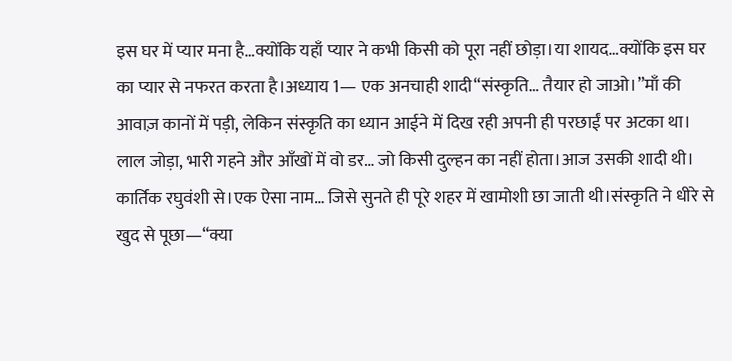इस घर में प्यार मना है…क्योंकि यहाँ प्यार ने कभी किसी को पूरा नहीं छोड़ा।या शायद…क्योंकि इस घर का प्यार से नफरत करता है।अध्याय 1— एक अनचाही शादी“संस्कृति… तैयार हो जाओ।”माँ की आवाज़ कानों में पड़ी, लेकिन संस्कृति का ध्यान आईने में दिख रही अपनी ही परछाईं पर अटका था। लाल जोड़ा, भारी गहने और आँखों में वो डर… जो किसी दुल्हन का नहीं होता।आज उसकी शादी थी। कार्तिक रघुवंशी से।एक ऐसा नाम… जिसे सुनते ही पूरे शहर में खामोशी छा जाती थी।संस्कृति ने धीरे से खुद से पूछा—“क्या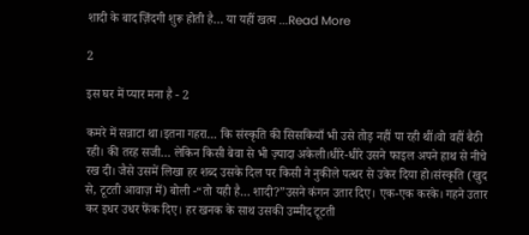शादी के बाद ज़िंदगी शुरू होती है… या यहीं खत्म ...Read More

2

इस घर में प्यार मना है - 2

कमरे में सन्नाटा था।इतना गहरा… कि संस्कृति की सिसकियाँ भी उसे तोड़ नहीं पा रही थीं।वो वहीं बैठी रही। की तरह सजी… लेकिन किसी बेवा से भी ज़्यादा अकेली।धीरे-धीरे उसने फाइल अपने हाथ से नीचे रख दी। जैसे उसमें लिखा हर शब्द उसके दिल पर किसी ने नुकीले पत्थर से उकेर दिया हो।संस्कृति (खुद से, टूटती आवाज़ में) बोली -“तो यही है… शादी?”उसने कंगन उतार दिए। एक-एक करके। गहने उतार कर इधर उधर फेंक दिए। हर खनक के साथ उसकी उम्मीद टूटती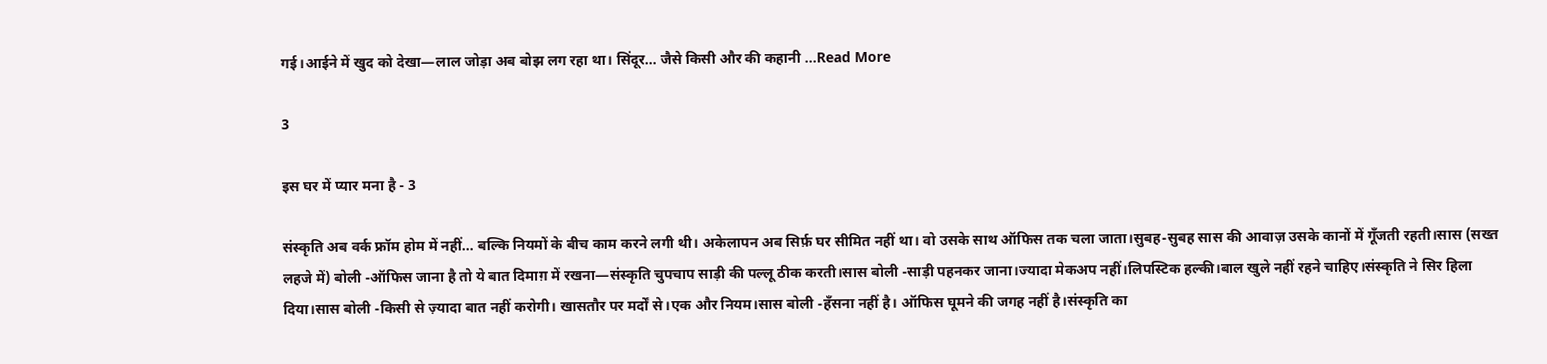गई।आईने में खुद को देखा—लाल जोड़ा अब बोझ लग रहा था। सिंदूर… जैसे किसी और की कहानी ...Read More

3

इस घर में प्यार मना है - 3

संस्कृति अब वर्क फ्रॉम होम में नहीं… बल्कि नियमों के बीच काम करने लगी थी। अकेलापन अब सिर्फ़ घर सीमित नहीं था। वो उसके साथ ऑफिस तक चला जाता।सुबह-सुबह सास की आवाज़ उसके कानों में गूँजती रहती।सास (सख्त लहजे में) बोली -ऑफिस जाना है तो ये बात दिमाग़ में रखना—संस्कृति चुपचाप साड़ी की पल्लू ठीक करती।सास बोली -साड़ी पहनकर जाना।ज्यादा मेकअप नहीं।लिपस्टिक हल्की।बाल खुले नहीं रहने चाहिए।संस्कृति ने सिर हिला दिया।सास बोली -किसी से ज़्यादा बात नहीं करोगी। खासतौर पर मर्दों से।एक और नियम।सास बोली -हँसना नहीं है। ऑफिस घूमने की जगह नहीं है।संस्कृति का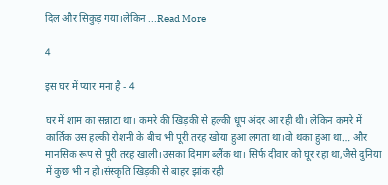दिल और सिकुड़ गया।लेकिन ...Read More

4

इस घर में प्यार मना है - 4

घर में शाम का सन्नाटा था। कमरे की खिड़की से हल्की धूप अंदर आ रही थी। लेकिन कमरे में कार्तिक उस हल्की रोशनी के बीच भी पूरी तरह खोया हुआ लगता था।वो थका हुआ था… और मानसिक रूप से पूरी तरह खाली।उसका दिमाग ब्लैंक था। सिर्फ दीवार को घूर रहा था,जैसे दुनिया में कुछ भी न हो।संस्कृति खिड़की से बाहर झांक रही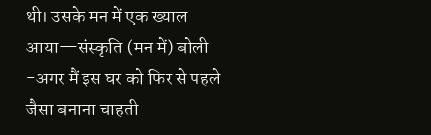थी। उसके मन में एक ख्याल आया—संस्कृति (मन में) बोली -अगर मैं इस घर को फिर से पहले जैसा बनाना चाहती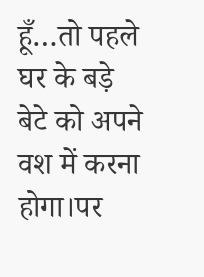हूँ…तो पहले घर के बड़े बेटे को अपने वश में करना होगा।पर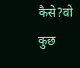कैसे?वो कुछ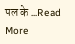पल के ...Read More